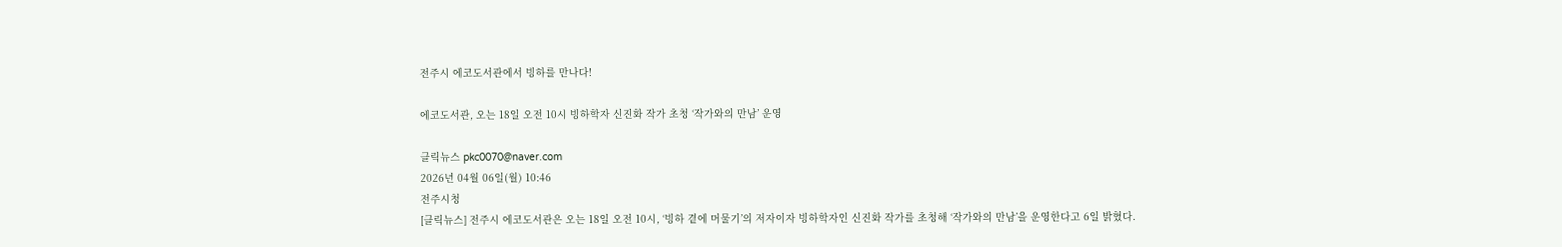전주시 에코도서관에서 빙하를 만나다!

에코도서관, 오는 18일 오전 10시 빙하학자 신진화 작가 초청 ‘작가와의 만남’ 운영

클릭뉴스 pkc0070@naver.com
2026년 04월 06일(월) 10:46
전주시청
[클릭뉴스] 전주시 에코도서관은 오는 18일 오전 10시, ‘빙하 곁에 머물기’의 저자이자 빙하학자인 신진화 작가를 초청해 ‘작가와의 만남’을 운영한다고 6일 밝혔다.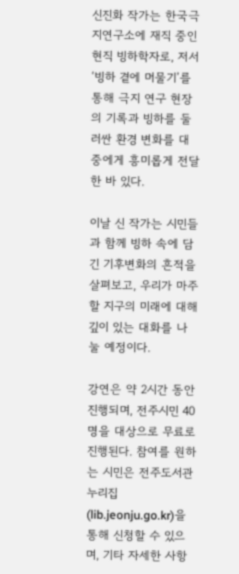신진화 작가는 한국극지연구소에 재직 중인 현직 빙하학자로, 저서 ‘빙하 곁에 머물기’를 통해 극지 연구 현장의 기록과 빙하를 둘러싼 환경 변화를 대중에게 흥미롭게 전달한 바 있다.

이날 신 작가는 시민들과 함께 빙하 속에 담긴 기후변화의 흔적을 살펴보고, 우리가 마주할 지구의 미래에 대해 깊이 있는 대화를 나눌 예정이다.

강연은 약 2시간 동안 진행되며, 전주시민 40명을 대상으로 무료로 진행된다. 참여를 원하는 시민은 전주도서관 누리집(lib.jeonju.go.kr)을 통해 신청할 수 있으며, 기타 자세한 사항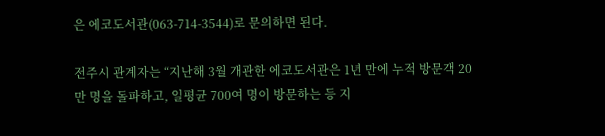은 에코도서관(063-714-3544)로 문의하면 된다.

전주시 관계자는 “지난해 3월 개관한 에코도서관은 1년 만에 누적 방문객 20만 명을 돌파하고, 일평균 700여 명이 방문하는 등 지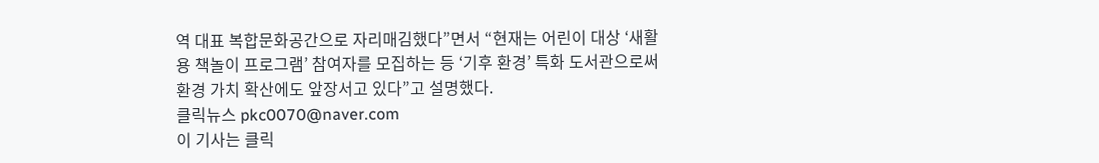역 대표 복합문화공간으로 자리매김했다”면서 “현재는 어린이 대상 ‘새활용 책놀이 프로그램’ 참여자를 모집하는 등 ‘기후 환경’ 특화 도서관으로써 환경 가치 확산에도 앞장서고 있다”고 설명했다.
클릭뉴스 pkc0070@naver.com
이 기사는 클릭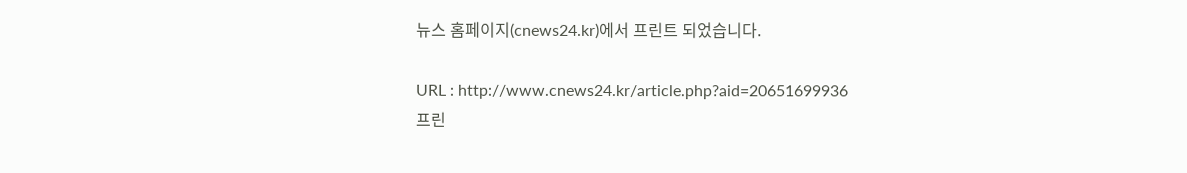뉴스 홈페이지(cnews24.kr)에서 프린트 되었습니다.

URL : http://www.cnews24.kr/article.php?aid=20651699936
프린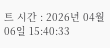트 시간 : 2026년 04월 06일 15:40:33